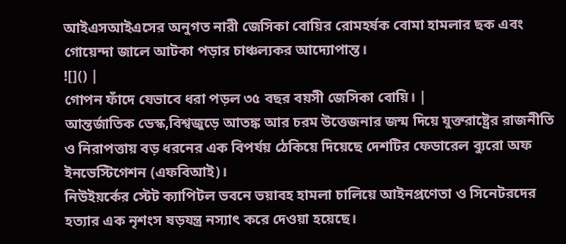আইএসআইএসের অনুগত নারী জেসিকা বোয়ির রোমহর্ষক বোমা হামলার ছক এবং গোয়েন্দা জালে আটকা পড়ার চাঞ্চল্যকর আদ্যোপান্ত।
![]() |
গোপন ফাঁদে যেভাবে ধরা পড়ল ৩৫ বছর বয়সী জেসিকা বোয়ি। |
আন্তর্জাতিক ডেস্ক,বিশ্বজুড়ে আতঙ্ক আর চরম উত্তেজনার জন্ম দিয়ে যুক্তরাষ্ট্রের রাজনীতি ও নিরাপত্তায় বড় ধরনের এক বিপর্যয় ঠেকিয়ে দিয়েছে দেশটির ফেডারেল ব্যুরো অফ ইনভেস্টিগেশন (এফবিআই)।
নিউইয়র্কের স্টেট ক্যাপিটল ভবনে ভয়াবহ হামলা চালিয়ে আইনপ্রণেতা ও সিনেটরদের হত্যার এক নৃশংস ষড়যন্ত্র নস্যাৎ করে দেওয়া হয়েছে।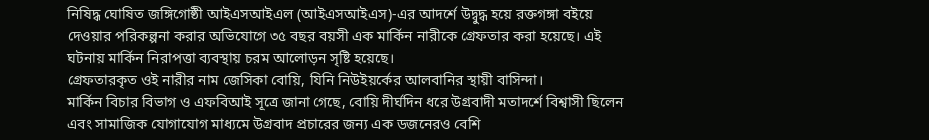নিষিদ্ধ ঘোষিত জঙ্গিগোষ্ঠী আইএসআইএল (আইএসআইএস)-এর আদর্শে উদ্বুদ্ধ হয়ে রক্তগঙ্গা বইয়ে দেওয়ার পরিকল্পনা করার অভিযোগে ৩৫ বছর বয়সী এক মার্কিন নারীকে গ্রেফতার করা হয়েছে। এই ঘটনায় মার্কিন নিরাপত্তা ব্যবস্থায় চরম আলোড়ন সৃষ্টি হয়েছে।
গ্রেফতারকৃত ওই নারীর নাম জেসিকা বোয়ি, যিনি নিউইয়র্কের আলবানির স্থায়ী বাসিন্দা।
মার্কিন বিচার বিভাগ ও এফবিআই সূত্রে জানা গেছে, বোয়ি দীর্ঘদিন ধরে উগ্রবাদী মতাদর্শে বিশ্বাসী ছিলেন এবং সামাজিক যোগাযোগ মাধ্যমে উগ্রবাদ প্রচারের জন্য এক ডজনেরও বেশি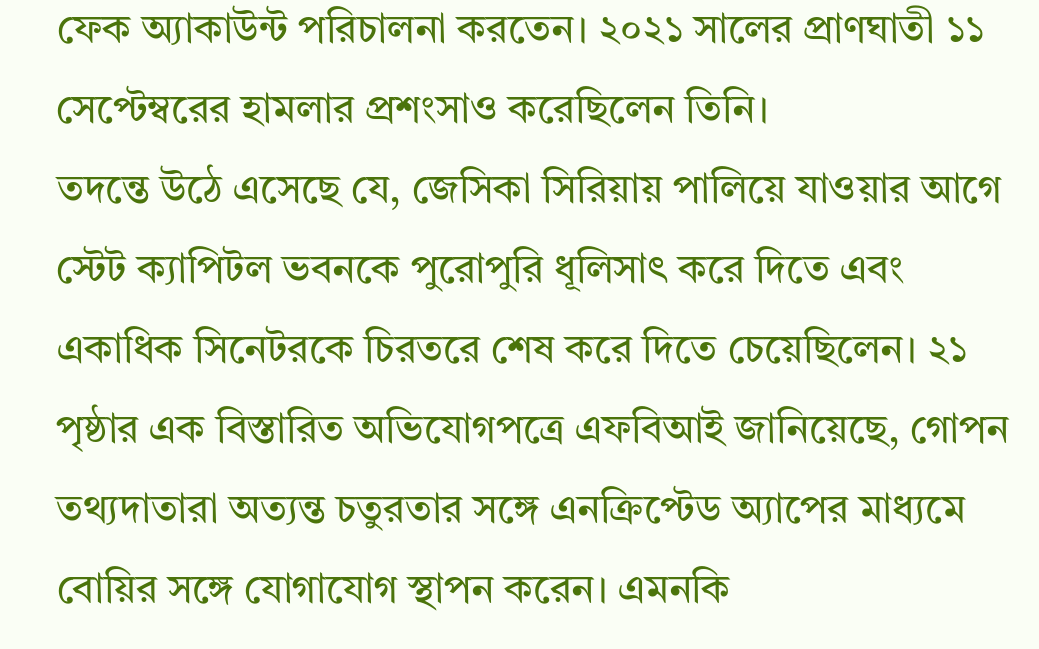ফেক অ্যাকাউন্ট পরিচালনা করতেন। ২০২১ সালের প্রাণঘাতী ১১ সেপ্টেম্বরের হামলার প্রশংসাও করেছিলেন তিনি।
তদন্তে উঠে এসেছে যে, জেসিকা সিরিয়ায় পালিয়ে যাওয়ার আগে স্টেট ক্যাপিটল ভবনকে পুরোপুরি ধূলিসাৎ করে দিতে এবং একাধিক সিনেটরকে চিরতরে শেষ করে দিতে চেয়েছিলেন। ২১ পৃষ্ঠার এক বিস্তারিত অভিযোগপত্রে এফবিআই জানিয়েছে, গোপন তথ্যদাতারা অত্যন্ত চতুরতার সঙ্গে এনক্রিপ্টেড অ্যাপের মাধ্যমে বোয়ির সঙ্গে যোগাযোগ স্থাপন করেন। এমনকি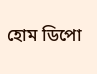হোম ডিপো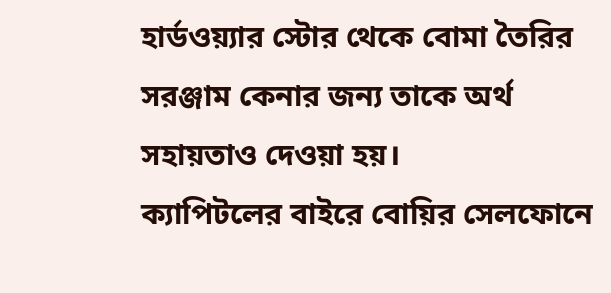হার্ডওয়্যার স্টোর থেকে বোমা তৈরির সরঞ্জাম কেনার জন্য তাকে অর্থ সহায়তাও দেওয়া হয়।
ক্যাপিটলের বাইরে বোয়ির সেলফোনে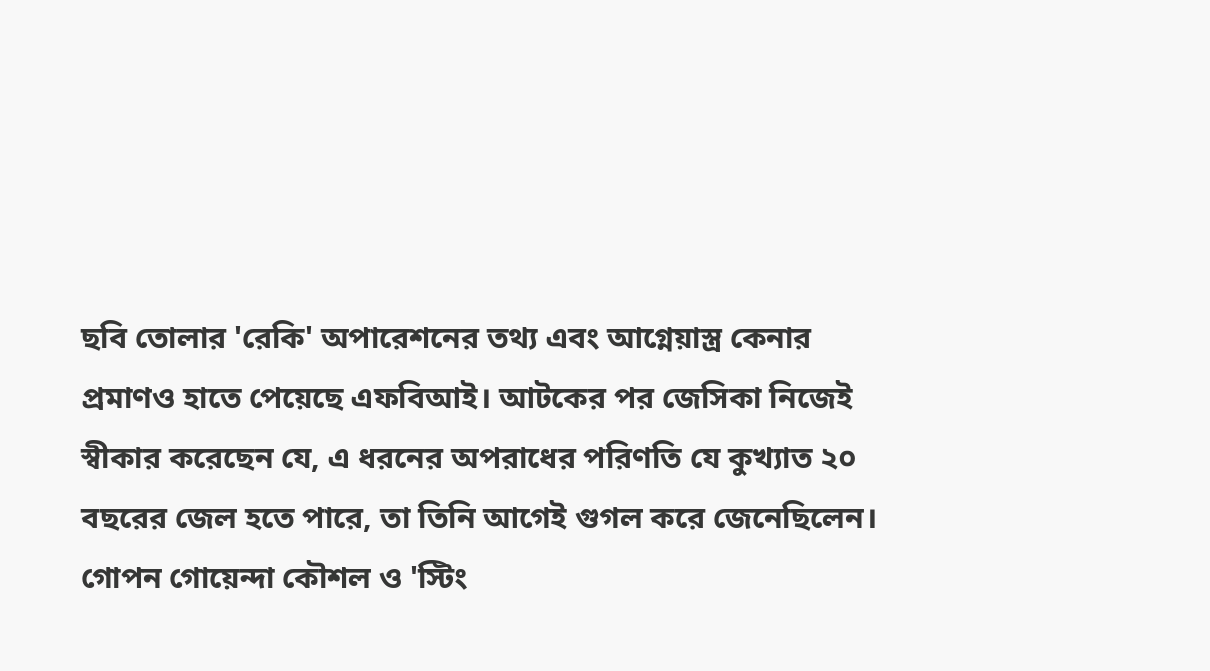ছবি তোলার 'রেকি' অপারেশনের তথ্য এবং আগ্নেয়াস্ত্র কেনার প্রমাণও হাতে পেয়েছে এফবিআই। আটকের পর জেসিকা নিজেই স্বীকার করেছেন যে, এ ধরনের অপরাধের পরিণতি যে কুখ্যাত ২০ বছরের জেল হতে পারে, তা তিনি আগেই গুগল করে জেনেছিলেন।
গোপন গোয়েন্দা কৌশল ও 'স্টিং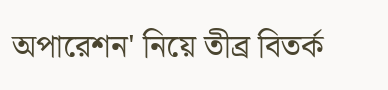অপারেশন' নিয়ে তীব্র বিতর্ক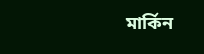মার্কিন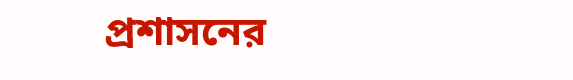প্রশাসনের